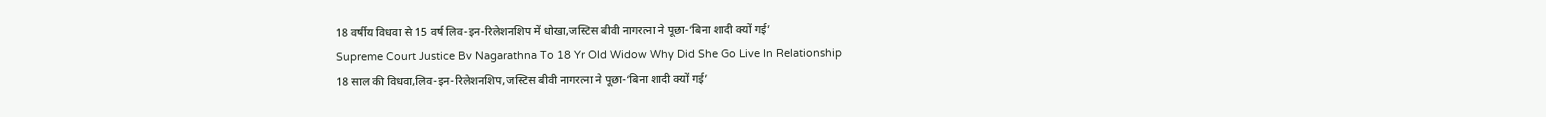18 वर्षीय विधवा से 15 वर्ष लिव-इन-रिलेशनशिप में धोखा,जस्टिस बीवी नागरत्ना ने पूछा-‘बिना शादी क्यों गई’
Supreme Court Justice Bv Nagarathna To 18 Yr Old Widow Why Did She Go Live In Relationship
18 साल की विधवा,लिव-इन-रिलेशनशिप,जस्टिस बीवी नागरत्ना ने पूछा-‘बिना शादी क्यों गई’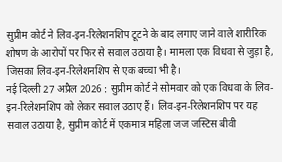सुप्रीम कोर्ट ने लिव-इन-रिलेशनशिप टूटने के बाद लगाए जाने वाले शारीरिक शोषण के आरोपों पर फिर से सवाल उठाया है। मामला एक विधवा से जुड़ा है, जिसका लिव-इन-रिलेशनशिप से एक बच्चा भी है।
नई दिल्ली 27 अप्रैल 2026 : सुप्रीम कोर्ट ने सोमवार को एक विधवा के लिव-इन-रिलेशनशिप को लेकर सवाल उठाए हैं। लिव-इन-रिलेशनशिप पर यह सवाल उठाया है, सुप्रीम कोर्ट में एकमात्र महिला जज जस्टिस बीवी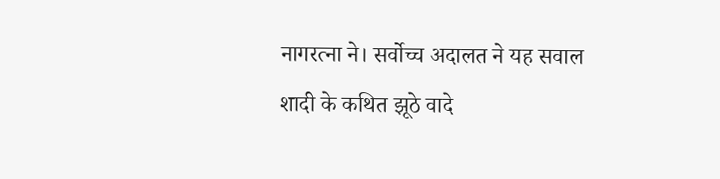नागरत्ना ने। सर्वोच्च अदालत ने यह सवाल शादी के कथित झूठे वादे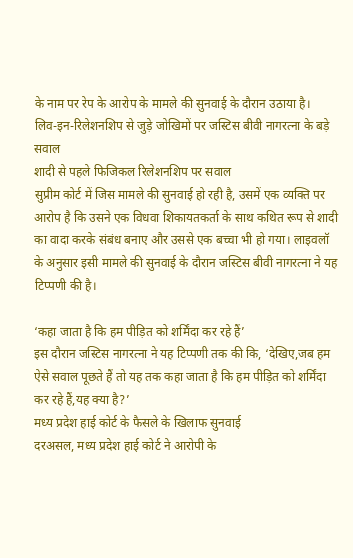के नाम पर रेप के आरोप के मामले की सुनवाई के दौरान उठाया है।
लिव-इन-रिलेशनशिप से जुड़े जोखिमों पर जस्टिस बीवी नागरत्ना के बड़े सवाल
शादी से पहले फिजिकल रिलेशनशिप पर सवाल
सुप्रीम कोर्ट में जिस मामले की सुनवाई हो रही है, उसमें एक व्यक्ति पर आरोप है कि उसने एक विधवा शिकायतकर्ता के साथ कथित रूप से शादी का वादा करके संबंध बनाए और उससे एक बच्चा भी हो गया। लाइवलॉ के अनुसार इसी मामले की सुनवाई के दौरान जस्टिस बीवी नागरत्ना ने यह टिप्पणी की है।

‘कहा जाता है कि हम पीड़ित को शर्मिंदा कर रहे हैं’
इस दौरान जस्टिस नागरत्ना ने यह टिप्पणी तक की कि, ‘देखिए,जब हम ऐसे सवाल पूछते हैं तो यह तक कहा जाता है कि हम पीड़ित को शर्मिंदा कर रहे हैं,यह क्या है?’
मध्य प्रदेश हाई कोर्ट के फैसले के खिलाफ सुनवाई
दरअसल, मध्य प्रदेश हाई कोर्ट ने आरोपी के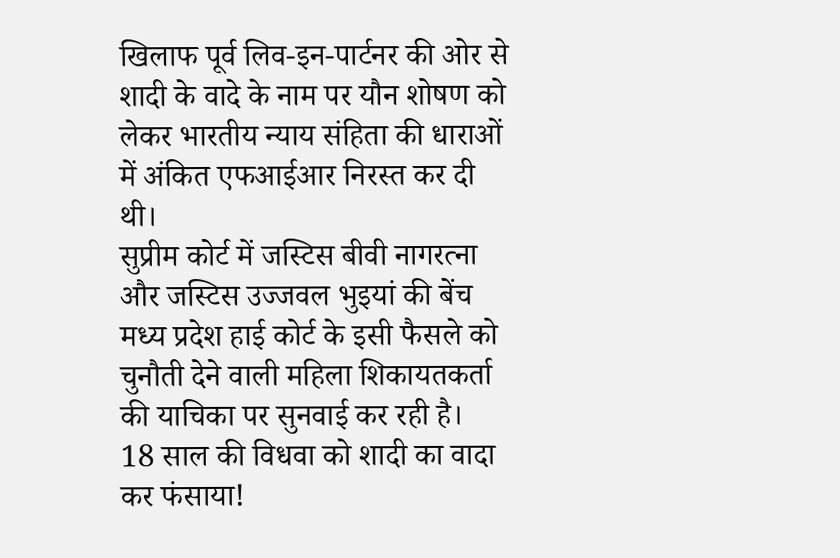खिलाफ पूर्व लिव-इन-पार्टनर की ओर से शादी के वादे के नाम पर यौन शोषण को लेकर भारतीय न्याय संहिता की धाराओं में अंकित एफआईआर निरस्त कर दी थी।
सुप्रीम कोर्ट में जस्टिस बीवी नागरत्ना और जस्टिस उज्जवल भुइयां की बेंच मध्य प्रदेश हाई कोर्ट के इसी फैसले को चुनौती देने वाली महिला शिकायतकर्ता की याचिका पर सुनवाई कर रही है।
18 साल की विधवा को शादी का वादा कर फंसाया!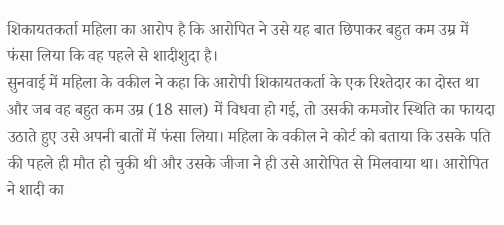शिकायतकर्ता महिला का आरोप है कि आरोपित ने उसे यह बात छिपाकर बहुत कम उम्र में फंसा लिया कि वह पहले से शादीशुदा है।
सुनवाई में महिला के वकील ने कहा कि आरोपी शिकायतकर्ता के एक रिश्तेदार का दोस्त था और जब वह बहुत कम उम्र (18 साल) में विधवा हो गई, तो उसकी कमजोर स्थिति का फायदा उठाते हुए उसे अपनी बातों में फंसा लिया। महिला के वकील ने कोर्ट को बताया कि उसके पति की पहले ही मौत हो चुकी थी और उसके जीजा ने ही उसे आरोपित से मिलवाया था। आरोपित ने शादी का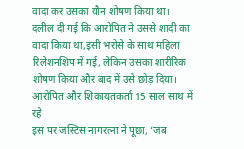वादा कर उसका यौन शोषण किया था।
दलील दी गई कि आरोपित ने उससे शादी का वादा किया था,इसी भरोसे के साथ महिला रिलेशनशिप में गई, लेकिन उसका शारीरिक शोषण किया और बाद में उसे छोड़ दिया।
आरोपित और शिकायतकर्ता 15 साल साथ में रहे
इस पर जस्टिस नागरत्ना ने पूछा, ‘जब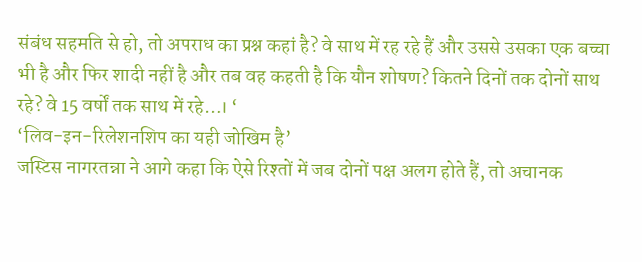संबंध सहमति से हो, तो अपराध का प्रश्न कहां है? वे साथ में रह रहे हैं और उससे उसका एक बच्चा भी है और फिर शादी नहीं है और तब वह कहती है कि यौन शोषण? कितने दिनों तक दोनों साथ रहे? वे 15 वर्षों तक साथ में रहे…। ‘
‘लिव-इन-रिलेशनशिप का यही जोखिम है’
जस्टिस नागरतन्ना ने आगे कहा कि ऐसे रिश्तों में जब दोनों पक्ष अलग होते हैं, तो अचानक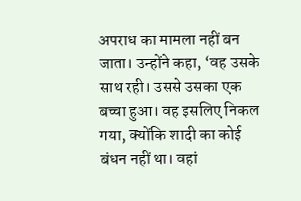अपराध का मामला नहीं बन जाता। उन्होंने कहा, ‘वह उसके साथ रही। उससे उसका एक बच्चा हुआ। वह इसलिए निकल गया, क्योंकि शादी का कोई बंधन नहीं था। वहां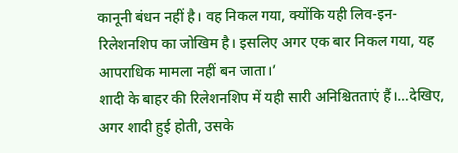कानूनी बंधन नहीं है। वह निकल गया, क्योंकि यही लिव-इन-रिलेशनशिप का जोखिम है। इसलिए अगर एक बार निकल गया, यह आपराधिक मामला नहीं बन जाता।’
शादी के बाहर की रिलेशनशिप में यही सारी अनिश्चितताएं हैं।…देखिए, अगर शादी हुई होती, उसके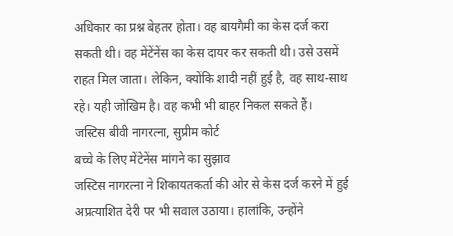अधिकार का प्रश्न बेहतर होता। वह बायगैमी का केस दर्ज करा सकती थी। वह मेंटेंनेंस का केस दायर कर सकती थी। उसे उसमें राहत मिल जाता। लेकिन, क्योंकि शादी नहीं हुई है, वह साथ-साथ रहे। यही जोखिम है। वह कभी भी बाहर निकल सकते हैं।
जस्टिस बीवी नागरत्ना, सुप्रीम कोर्ट
बच्चे के लिए मेंटेनेंस मांगने का सुझाव
जस्टिस नागरत्ना ने शिकायतकर्ता की ओर से केस दर्ज करने में हुई अप्रत्याशित देरी पर भी सवाल उठाया। हालांकि, उन्होंने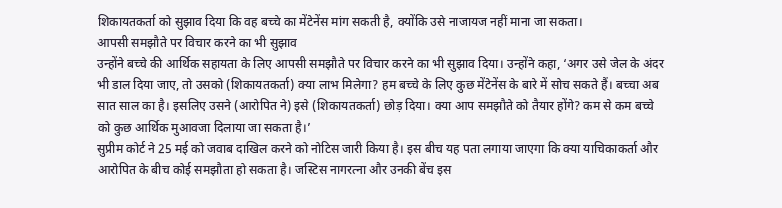शिकायतकर्ता को सुझाव दिया कि वह बच्चे का मेंटेनेंस मांग सकती है, क्योंकि उसे नाजायज नहीं माना जा सकता।
आपसी समझौते पर विचार करने का भी सुझाव
उन्होंने बच्चे की आर्थिक सहायता के लिए आपसी समझौते पर विचार करने का भी सुझाव दिया। उन्होंने कहा, ‘अगर उसे जेल के अंदर भी डाल दिया जाए, तो उसको (शिकायतकर्ता) क्या लाभ मिलेगा? हम बच्चे के लिए कुछ मेंटेनेंस के बारे में सोच सकते हैं। बच्चा अब सात साल का है। इसलिए उसने (आरोपित ने) इसे (शिकायतकर्ता) छोड़ दिया। क्या आप समझौते को तैयार होंगे? कम से कम बच्चे को कुछ आर्थिक मुआवजा दिलाया जा सकता है।’
सुप्रीम कोर्ट ने 25 मई को जवाब दाखिल करने को नोटिस जारी किया है। इस बीच यह पता लगाया जाएगा कि क्या याचिकाकर्ता और आरोपित के बीच कोई समझौता हो सकता है। जस्टिस नागरत्ना और उनकी बेंच इस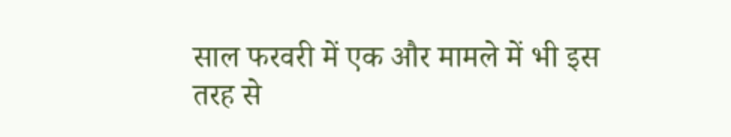साल फरवरी में एक और मामले में भी इस तरह से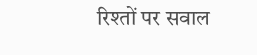रिश्तों पर सवाल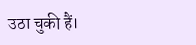उठा चुकी हैं।